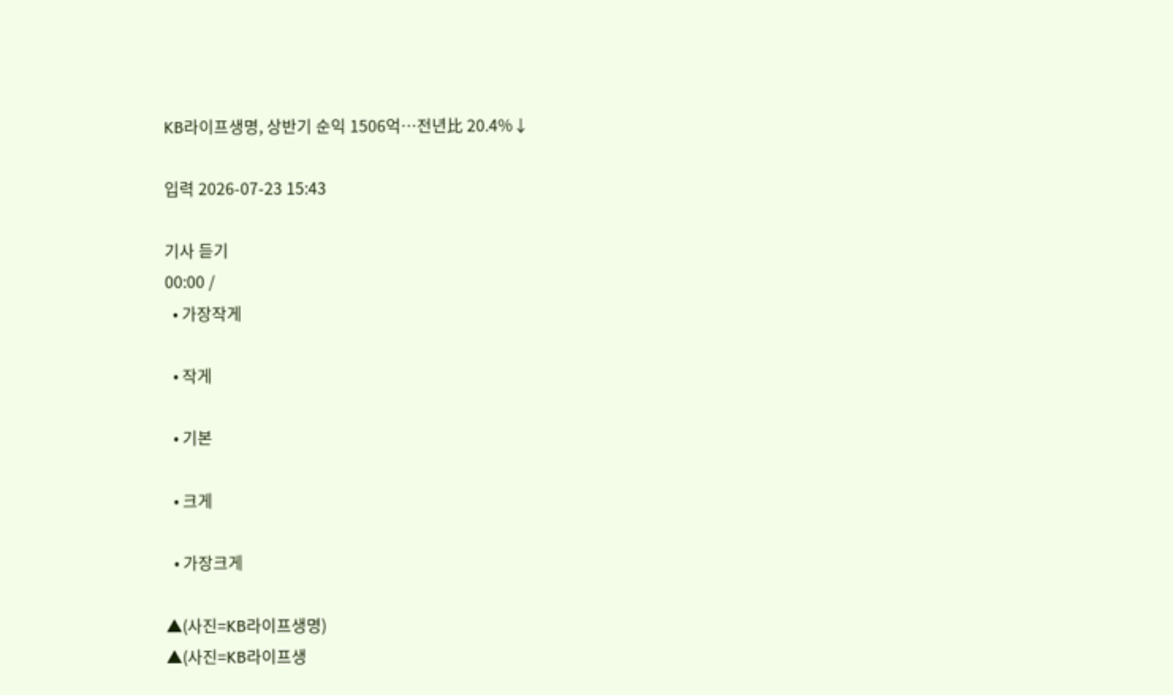KB라이프생명, 상반기 순익 1506억…전년比 20.4%↓

입력 2026-07-23 15:43

기사 듣기
00:00 /
  • 가장작게

  • 작게

  • 기본

  • 크게

  • 가장크게

▲(사진=KB라이프생명)
▲(사진=KB라이프생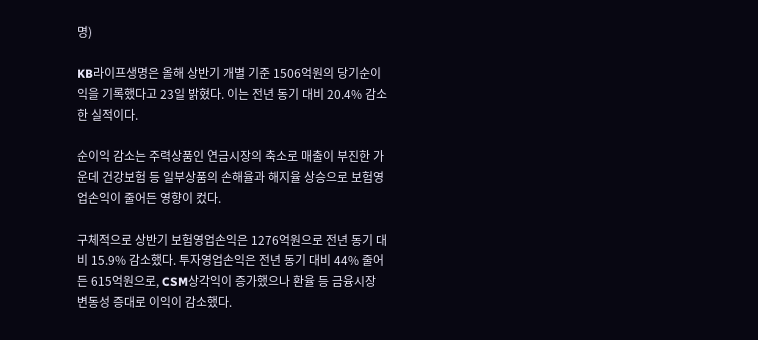명)

KB라이프생명은 올해 상반기 개별 기준 1506억원의 당기순이익을 기록했다고 23일 밝혔다. 이는 전년 동기 대비 20.4% 감소한 실적이다.

순이익 감소는 주력상품인 연금시장의 축소로 매출이 부진한 가운데 건강보험 등 일부상품의 손해율과 해지율 상승으로 보험영업손익이 줄어든 영향이 컸다.

구체적으로 상반기 보험영업손익은 1276억원으로 전년 동기 대비 15.9% 감소했다. 투자영업손익은 전년 동기 대비 44% 줄어든 615억원으로, CSM상각익이 증가했으나 환율 등 금융시장 변동성 증대로 이익이 감소했다.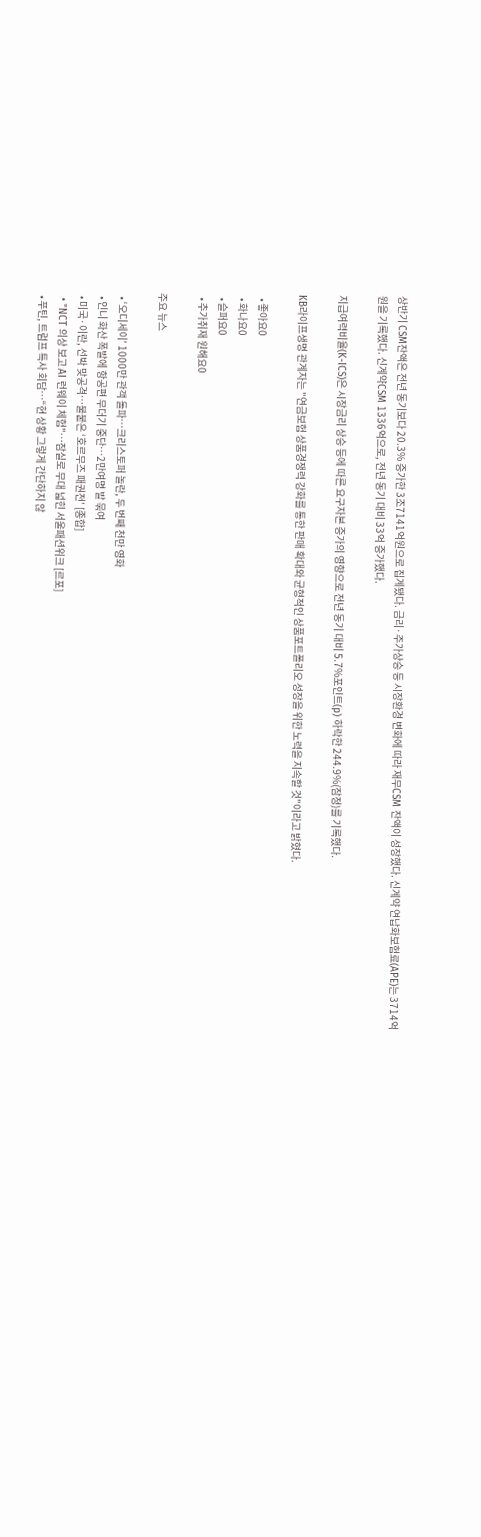상반기 CSM잔액은 전년 동기보다 20.3% 증가한 3조7141억원으로 집계됐다. 금리·주가상승 등 시장환경 변화에 따라 재무CSM 잔액이 성장했다. 신계약 연납화보험료(APE)는 3714억원을 기록했다. 신계약CSM 1336억으로, 전년 동기 대비 33억 증가했다.

지급여력비율(K-ICS)은 시장금리 상승 등에 따른 요구자본 증가의 영향으로 전년 동기 대비 5.7%포인트(p) 하락한 244.9%(잠정)를 기록했다.

KB라이프생명 관계자는 "연금보험 상품경쟁력 강화를 통한 판매 확대와 균형적인 상품포트폴리오 성장을 위한 노력을 지속할 것"이라고 밝혔다.

  • 좋아요0
  • 화나요0
  • 슬퍼요0
  • 추가취재 원해요0

주요 뉴스

  • ‘오디세이’ 1000만 관객 돌파…크리스토퍼 놀란, 두 번째 천만 영화
  • 인니 화산 폭발에 항공편 무더기 중단⋯2만여명 발 묶여
  • 미국·이란, 선박 맞공격⋯불붙은 ‘호르무즈 패권전’ [종합]
  • "NCT 의상 보고 AI 런웨이 체험"…잠실로 무대 넓힌 서울패션위크 [르포]
  • 푸틴, 트럼프 특사 회담⋯“현 상황 그렇게 간단하지 않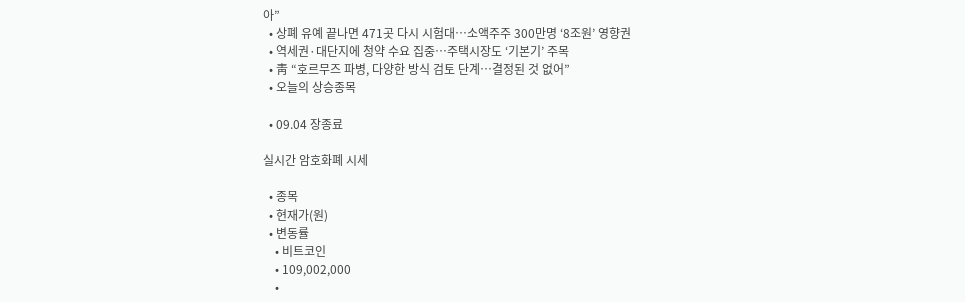아”
  • 상폐 유예 끝나면 471곳 다시 시험대⋯소액주주 300만명 ‘8조원’ 영향권
  • 역세권·대단지에 청약 수요 집중…주택시장도 ‘기본기’ 주목
  • 靑 “호르무즈 파병, 다양한 방식 검토 단계…결정된 것 없어”
  • 오늘의 상승종목

  • 09.04 장종료

실시간 암호화폐 시세

  • 종목
  • 현재가(원)
  • 변동률
    • 비트코인
    • 109,002,000
    •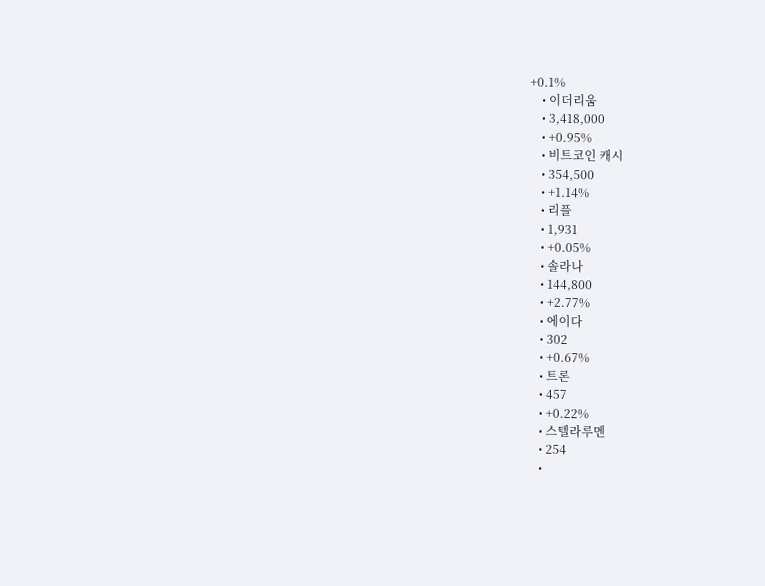+0.1%
    • 이더리움
    • 3,418,000
    • +0.95%
    • 비트코인 캐시
    • 354,500
    • +1.14%
    • 리플
    • 1,931
    • +0.05%
    • 솔라나
    • 144,800
    • +2.77%
    • 에이다
    • 302
    • +0.67%
    • 트론
    • 457
    • +0.22%
    • 스텔라루멘
    • 254
    •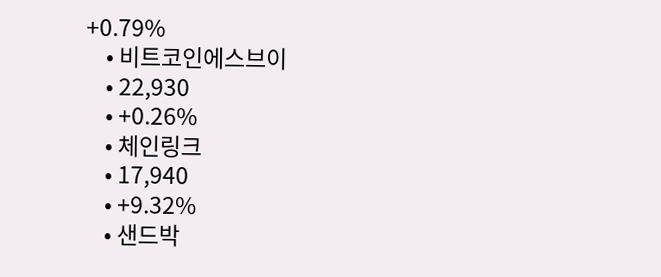+0.79%
    • 비트코인에스브이
    • 22,930
    • +0.26%
    • 체인링크
    • 17,940
    • +9.32%
    • 샌드박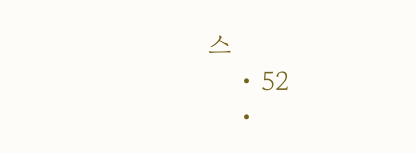스
    • 52
    •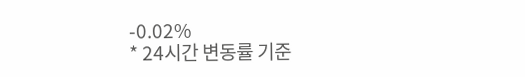-0.02%
* 24시간 변동률 기준